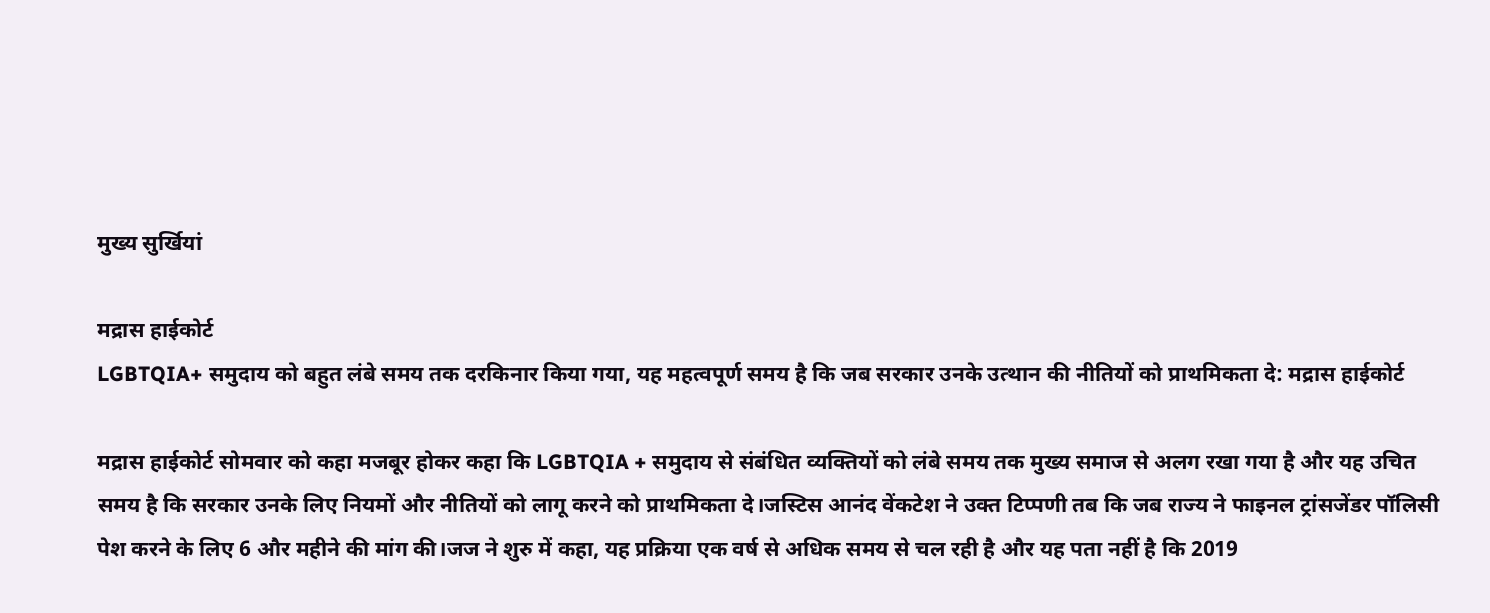मुख्य सुर्खियां

मद्रास हाईकोर्ट
LGBTQIA+ समुदाय को बहुत लंबे समय तक दरकिनार किया गया, यह महत्वपूर्ण समय है कि जब सरकार उनके उत्थान की नीतियों को प्राथमिकता दे: मद्रास हाईकोर्ट

मद्रास हाईकोर्ट सोमवार को कहा मजबूर होकर कहा कि LGBTQIA + समुदाय से संबंधित व्यक्तियों को लंबे समय तक मुख्य समाज से अलग रखा गया है और यह उचित समय है कि सरकार उनके लिए नियमों और नीतियों को लागू करने को प्राथमिकता दे।जस्टिस आनंद वेंकटेश ने उक्त टिप्पणी तब कि जब राज्य ने फाइनल ट्रांसजेंडर पॉलिसी पेश करने के लिए 6 और महीने की मांग की।जज ने शुरु में कहा, यह प्रक्रिया एक वर्ष से अधिक समय से चल रही है और यह पता नहीं है कि 2019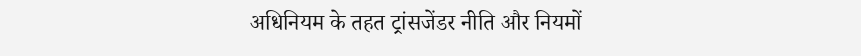अधिनियम के तहत ट्रांसजेंडर नीति और नियमों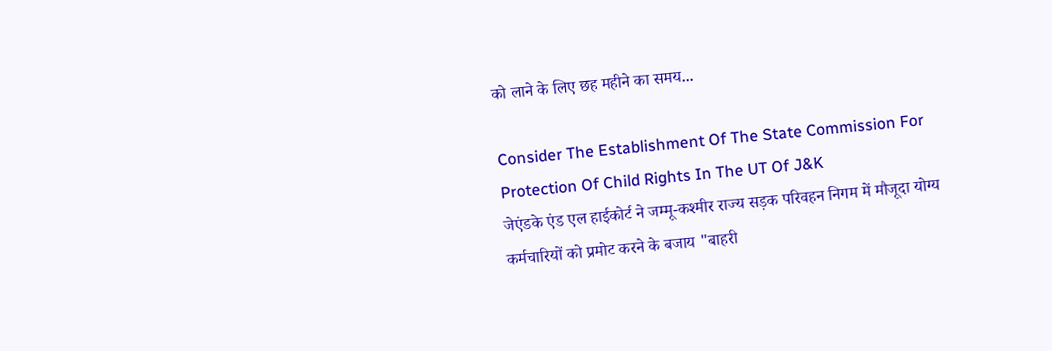को लाने के लिए छह महीने का समय...

Consider The Establishment Of The State Commission For Protection Of Child Rights In The UT Of J&K
जेएंडके एंड एल हाईकोर्ट ने जम्मू-कश्मीर राज्य सड़क परिवहन निगम में मौजूदा योग्य कर्मचारियों को प्रमोट करने के बजाय "बाहरी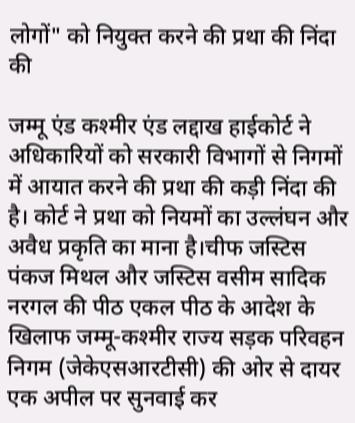लोगों" को नियुक्त करने की प्रथा की निंदा की

जम्मू एंड कश्मीर एंड लद्दाख हाईकोर्ट ने अधिकारियों को सरकारी विभागों से निगमों में आयात करने की प्रथा की कड़ी निंदा की है। कोर्ट ने प्रथा को नियमों का उल्‍लंघन और अवैध प्रकृति का माना है।चीफ जस्टिस पंकज मिथल और जस्टिस वसीम सादिक नरगल की पीठ एकल पीठ के आदेश के खिलाफ जम्मू-कश्मीर राज्य सड़क परिवहन निगम (जेकेएसआरटीसी) की ओर से दायर एक अपील पर सुनवाई कर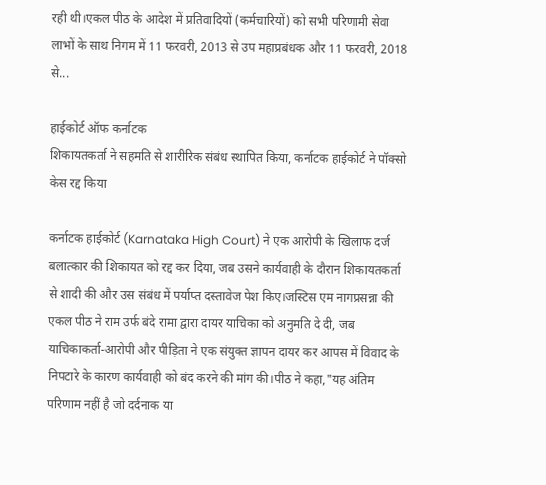रही थी।एकल पीठ के आदेश में प्रतिवादियों (कर्मचारियों) को सभी परिणामी सेवा लाभों के साथ निगम में 11 फरवरी, 2013 से उप महाप्रबंधक और 11 फरवरी, 2018 से...

हाईकोर्ट ऑफ कर्नाटक
शिकायतकर्ता ने सहमति से शारीरिक संबंध स्थापित किया, कर्नाटक हाईकोर्ट ने पॉक्सो केस रद्द किया

कर्नाटक हाईकोर्ट (Karnataka High Court) ने एक आरोपी के खिलाफ दर्ज बलात्कार की शिकायत को रद्द कर दिया, जब उसने कार्यवाही के दौरान शिकायतकर्ता से शादी की और उस संबंध में पर्याप्त दस्तावेज पेश किए।जस्टिस एम नागप्रसन्ना की एकल पीठ ने राम उर्फ बंदे रामा द्वारा दायर याचिका को अनुमति दे दी, जब याचिकाकर्ता-आरोपी और पीड़िता ने एक संयुक्त ज्ञापन दायर कर आपस में विवाद के निपटारे के कारण कार्यवाही को बंद करने की मांग की।पीठ ने कहा,"यह अंतिम परिणाम नहीं है जो दर्दनाक या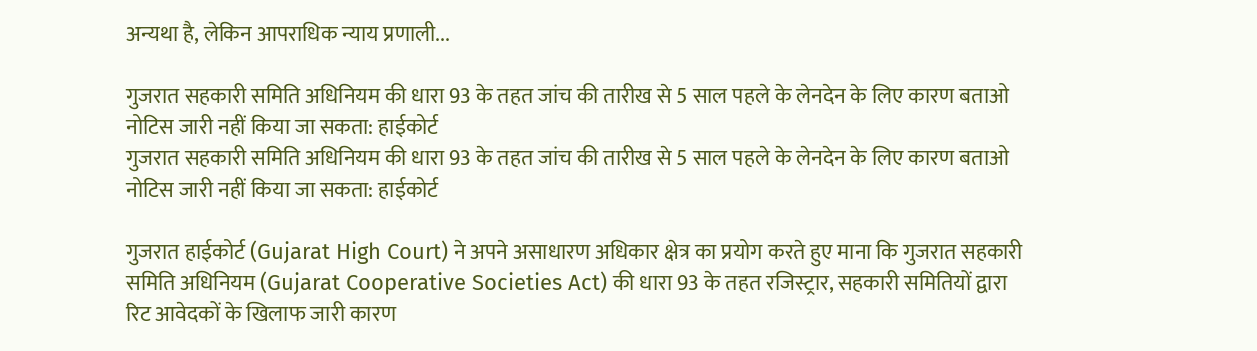अन्यथा है, लेकिन आपराधिक न्याय प्रणाली...

गुजरात सहकारी समिति अधिनियम की धारा 93 के तहत जांच की तारीख से 5 साल पहले के लेनदेन के लिए कारण बताओ नोटिस जारी नहीं किया जा सकता: हाईकोर्ट
गुजरात सहकारी समिति अधिनियम की धारा 93 के तहत जांच की तारीख से 5 साल पहले के लेनदेन के लिए कारण बताओ नोटिस जारी नहीं किया जा सकता: हाईकोर्ट

गुजरात हाईकोर्ट (Gujarat High Court) ने अपने असाधारण अधिकार क्षेत्र का प्रयोग करते हुए माना कि गुजरात सहकारी समिति अधिनियम (Gujarat Cooperative Societies Act) की धारा 93 के तहत रजिस्ट्रार, सहकारी समितियों द्वारा रिट आवेदकों के खिलाफ जारी कारण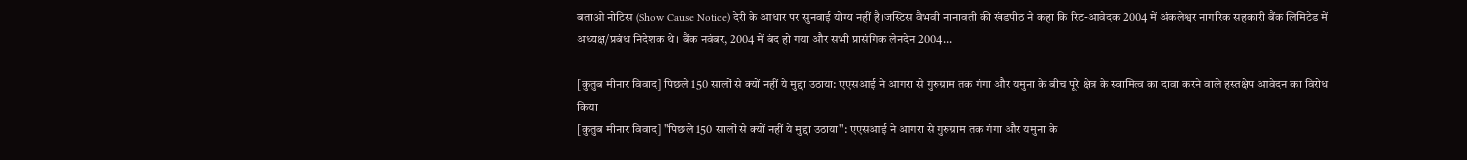बताओ नोटिस (Show Cause Notice) देरी के आधार पर सुनवाई योग्य नहीं है।जस्टिस वैभवी नानावती की खंडपीठ ने कहा कि रिट-आवेदक 2004 में अंकलेश्वर नागरिक सहकारी बैंक लिमिटेड में अध्यक्ष/प्रबंध निदेशक थे। बैंक नवंबर, 2004 में बंद हो गया और सभी प्रासंगिक लेनदेन 2004...

[कुतुब मीनार विवाद] पिछले 150 सालों से क्यों नहीं ये मुद्दा उठाया: एएसआई ने आगरा से गुरुग्राम तक गंगा और यमुना के बीच पूरे क्षेत्र के स्वामित्व का दावा करने वाले हस्तक्षेप आवेदन का विरोध किया
[कुतुब मीनार विवाद] "पिछले 150 सालों से क्यों नहीं ये मुद्दा उठाया": एएसआई ने आगरा से गुरुग्राम तक गंगा और यमुना के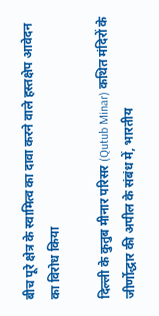बीच पूरे क्षेत्र के स्वामित्व का दावा करने वाले हस्तक्षेप आवेदन का विरोध किया

दिल्ली के कुतुब मीनार परिसर (Qutub Minar) कथित मंदिरों के जीर्णोद्धार की अपील के संबंध में, भारतीय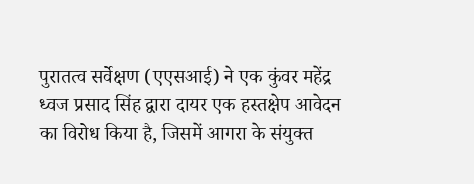पुरातत्व सर्वेक्षण (एएसआई) ने एक कुंवर महेंद्र ध्वज प्रसाद सिंह द्वारा दायर एक हस्तक्षेप आवेदन का विरोध किया है, जिसमें आगरा के संयुक्त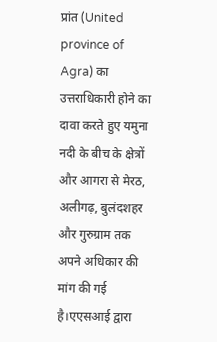प्रांत (United province of Agra) का उत्तराधिकारी होने का दावा करते हुए यमुना नदी के बीच के क्षेत्रों और आगरा से मेरठ, अलीगढ़, बुलंदशहर और गुरुग्राम तक अपने अधिकार की मांग की गई है।एएसआई द्वारा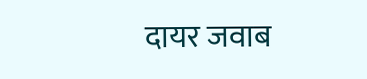दायर जवाब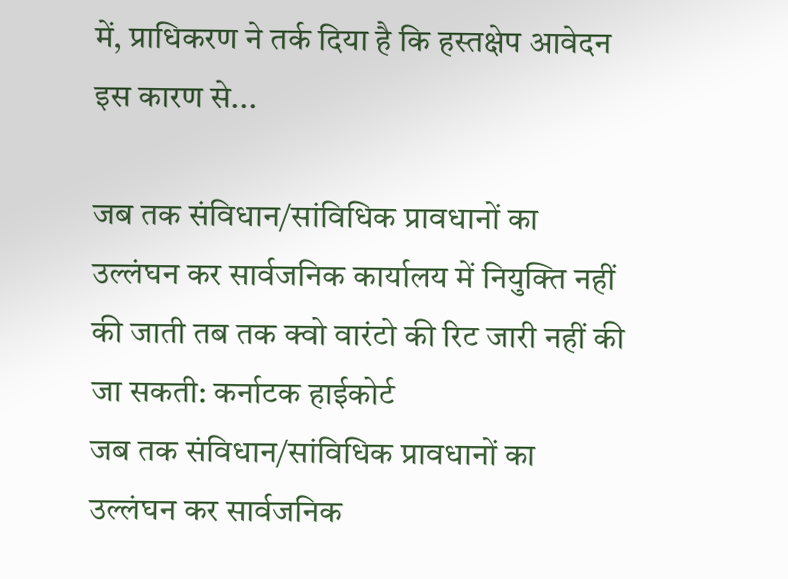में, प्राधिकरण ने तर्क दिया है कि हस्तक्षेप आवेदन इस कारण से...

जब तक संविधान/सांविधिक प्रावधानों का उल्लंघन कर सार्वजनिक कार्यालय में नियुक्ति नहीं की जाती तब तक क्वो वारंटो की रिट जारी नहीं की जा सकती: कर्नाटक हाईकोर्ट
जब तक संविधान/सांविधिक प्रावधानों का उल्लंघन कर सार्वजनिक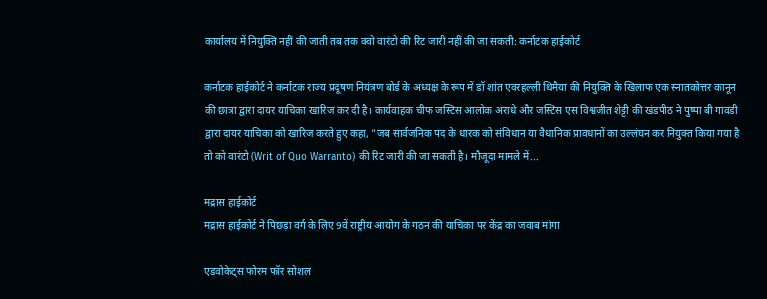कार्यालय में नियुक्ति नहीं की जाती तब तक क्वो वारंटो की रिट जारी नहीं की जा सकती: कर्नाटक हाईकोर्ट

कर्नाटक हाईकोर्ट ने कर्नाटक राज्य प्रदूषण नियंत्रण बोर्ड के अध्यक्ष के रूप में डॉ शांत एवरहल्ली थिमैया की नियुक्ति के खिलाफ एक स्नातकोत्तर कानून की छात्रा द्वारा दायर याचिका खारिज कर दी है। कार्यवाहक चीफ जस्टिस आलोक अराधे और जस्टिस एस विश्वजीत शेट्टी की खंडपीठ ने पुष्पा बी गावडी द्वारा दायर याचिका को खारिज करते हुए कहा, "जब सार्वजनिक पद के धारक को संविधान या वैधानिक प्रावधानों का उल्लंघन कर नियुक्त किया गया है तो को वारंटो (Writ of Quo Warranto) की ‌रिट जारी की जा सकती है। मौजूदा मामले में...

मद्रास हाईकोर्ट
मद्रास हाईकोर्ट ने पिछड़ा वर्ग के लिए 9वें राष्ट्रीय आयोग के गठन की याचिका पर केंद्र का जवाब मांगा

एडवोकेट्स फोरम फॉर सोशल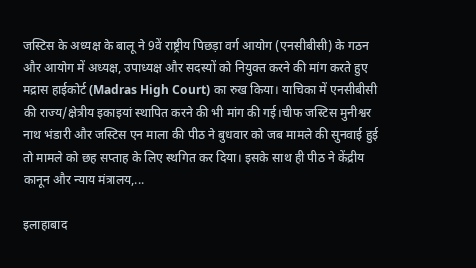जस्टिस के अध्यक्ष के बालू ने 9वें राष्ट्रीय पिछड़ा वर्ग आयोग (एनसीबीसी) के गठन और आयोग में अध्यक्ष, उपाध्यक्ष और सदस्यों को नियुक्त करने की मांग करते हुए मद्रास हाईकोर्ट (Madras High Court) का रुख किया। याचिका में एनसीबीसी की राज्य/क्षेत्रीय इकाइयां स्थापित करने की भी मांग की गई।चीफ जस्टिस मुनीश्वर नाथ भंडारी और जस्टिस एन माला की पीठ ने बुधवार को जब मामले की सुनवाई हुई तो मामले को छह सप्ताह के लिए स्थगित कर दिया। इसके साथ ही पीठ ने केंद्रीय कानून और न्याय मंत्रालय,...

इलाहाबाद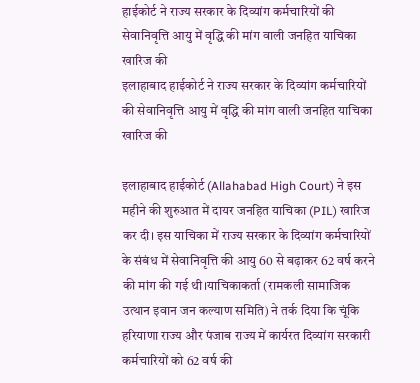हाईकोर्ट ने राज्य सरकार के दिव्यांग कर्मचारियों की सेवानिवृत्ति आयु में वृद्धि की मांग वाली जनहित याचिका खारिज की
इलाहाबाद हाईकोर्ट ने राज्य सरकार के दिव्यांग कर्मचारियों की सेवानिवृत्ति आयु में वृद्धि की मांग वाली जनहित याचिका खारिज की

इलाहाबाद हाईकोर्ट (Allahabad High Court) ने इस महीने की शुरुआत में दायर जनहित याचिका (PIL) खारिज कर दी। इस याचिका में राज्य सरकार के दिव्यांग कर्मचारियों के संबंध में सेवानिवृत्ति की आयु 60 से बढ़ाकर 62 वर्ष करने की मांग की गई थी।याचिकाकर्ता (रामकली सामाजिक उत्थान इवान जन कल्याण समिति) ने तर्क दिया कि चूंकि हरियाणा राज्य और पंजाब राज्य में कार्यरत दिव्यांग सरकारी कर्मचारियों को 62 वर्ष की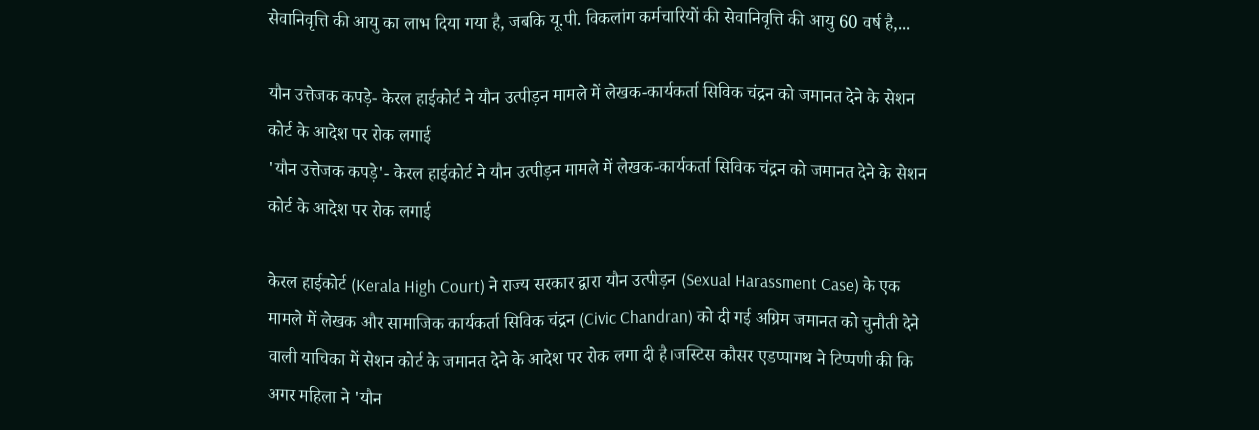सेवानिवृत्ति की आयु का लाभ दिया गया है, जबकि यू.पी. विकलांग कर्मचारियों की सेवानिवृत्ति की आयु 60 वर्ष है,...

यौन उत्तेजक कपड़े- केरल हाईकोर्ट ने यौन उत्पीड़न मामले में लेखक-कार्यकर्ता सिविक चंद्रन को जमानत देने के सेशन कोर्ट के आदेश पर रोक लगाई
'यौन उत्तेजक कपड़े'- केरल हाईकोर्ट ने यौन उत्पीड़न मामले में लेखक-कार्यकर्ता सिविक चंद्रन को जमानत देने के सेशन कोर्ट के आदेश पर रोक लगाई

केरल हाईकोर्ट (Kerala High Court) ने राज्य सरकार द्वारा यौन उत्पीड़न (Sexual Harassment Case) के एक मामले में लेखक और सामाजिक कार्यकर्ता सिविक चंद्रन (Civic Chandran) को दी गई अग्रिम जमानत को चुनौती देने वाली याचिका में सेशन कोर्ट के जमानत देने के आदेश पर रोक लगा दी है।जस्टिस कौसर एडप्पागथ ने टिप्पणी की कि अगर महिला ने 'यौन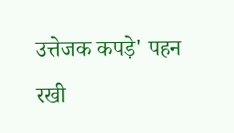उत्तेजक कपड़े' पहन रखी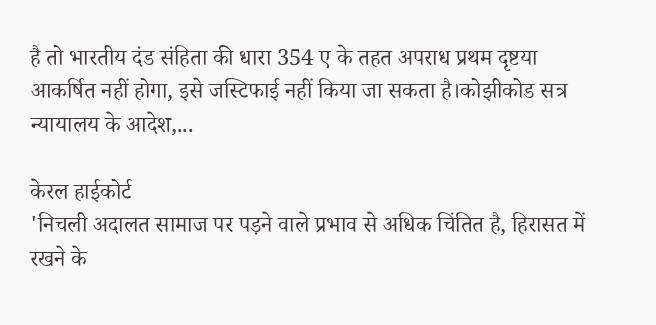है तो भारतीय दंड संहिता की धारा 354 ए के तहत अपराध प्रथम दृष्टया आकर्षित नहीं होगा, इसे जस्टिफाई नहीं किया जा सकता है।कोझीकोड सत्र न्यायालय के आदेश,...

केरल हाईकोर्ट
'निचली अदालत सामाज पर पड़ने वाले प्रभाव से अधिक चिंतित है, हिरासत में रखने के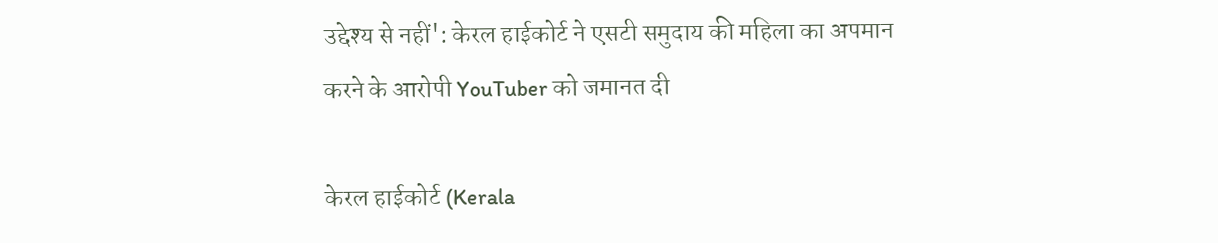उद्देश्य से नहीं': केरल हाईकोर्ट ने एसटी समुदाय की महिला का अपमान करने के आरोपी YouTuber को जमानत दी

केरल हाईकोर्ट (Kerala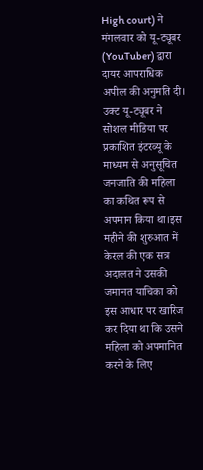High court) ने मंगलवार को यू-ट्यूबर (YouTuber) द्वारा दायर आपराधिक अपील की अनुमति दी। उक्ट यू-ट्यूबर ने सोशल मीडिया पर प्रकाशित इंटरव्यू के माध्यम से अनुसूचित जनजाति की महिला का कथित रूप से अपमान किया था।इस महीने की शुरुआत में केरल की एक सत्र अदालत ने उसकी जमानत याचिका को इस आधार पर खारिज कर दिया था कि उसने महिला को अपमानित करने के लिए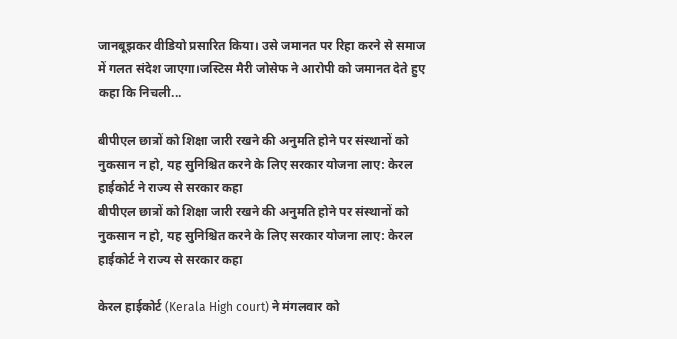जानबूझकर वीडियो प्रसारित किया। उसे जमानत पर रिहा करने से समाज में गलत संदेश जाएगा।जस्टिस मैरी जोसेफ ने आरोपी को जमानत देते हुए कहा कि निचली...

बीपीएल छात्रों को शिक्षा जारी रखने की अनुमति होने पर संस्थानों को नुकसान न हो, यह सुनिश्चित करने के लिए सरकार योजना लाए: केरल हाईकोर्ट ने राज्य से सरकार कहा
बीपीएल छात्रों को शिक्षा जारी रखने की अनुमति होने पर संस्थानों को नुकसान न हो, यह सुनिश्चित करने के लिए सरकार योजना लाए: केरल हाईकोर्ट ने राज्य से सरकार कहा

केरल हाईकोर्ट (Kerala High court) ने मंगलवार को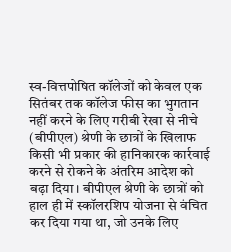स्व-वित्तपोषित कॉलेजों को केवल एक सितंबर तक कॉलेज फीस का भुगतान नहीं करने के लिए गरीबी रेखा से नीचे (बीपीएल) श्रेणी के छात्रों के खिलाफ किसी भी प्रकार की हानिकारक कार्रवाई करने से रोकने के अंतरिम आदेश को बढ़ा दिया। बीपीएल श्रेणी के छात्रों को हाल ही में स्कॉलरशिप योजना से वंचित कर दिया गया था, जो उनके लिए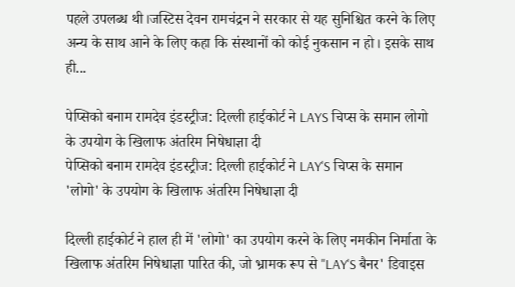पहले उपलब्ध थी।जस्टिस देवन रामचंद्रन ने सरकार से यह सुनिश्चित करने के लिए अन्य के साथ आने के लिए कहा कि संस्थानों को कोई नुकसान न हो। इसके साथ ही...

पेप्सिको बनाम रामदेव इंडस्ट्रीज: दिल्ली हाईकोर्ट ने LAYS चिप्स के समान लोगो के उपयोग के खिलाफ अंतरिम निषेधाज्ञा दी
पेप्सिको बनाम रामदेव इंडस्ट्रीज: दिल्ली हाईकोर्ट ने LAY'S चिप्स के समान 'लोगो' के उपयोग के खिलाफ अंतरिम निषेधाज्ञा दी

दिल्ली हाईकोर्ट ने हाल ही में 'लोगो' का उपयोग करने के लिए नमकीन निर्माता के खिलाफ अंतरिम निषेधाज्ञा पारित की, जो भ्रामक रूप से "LAY'S बैनर' डिवाइस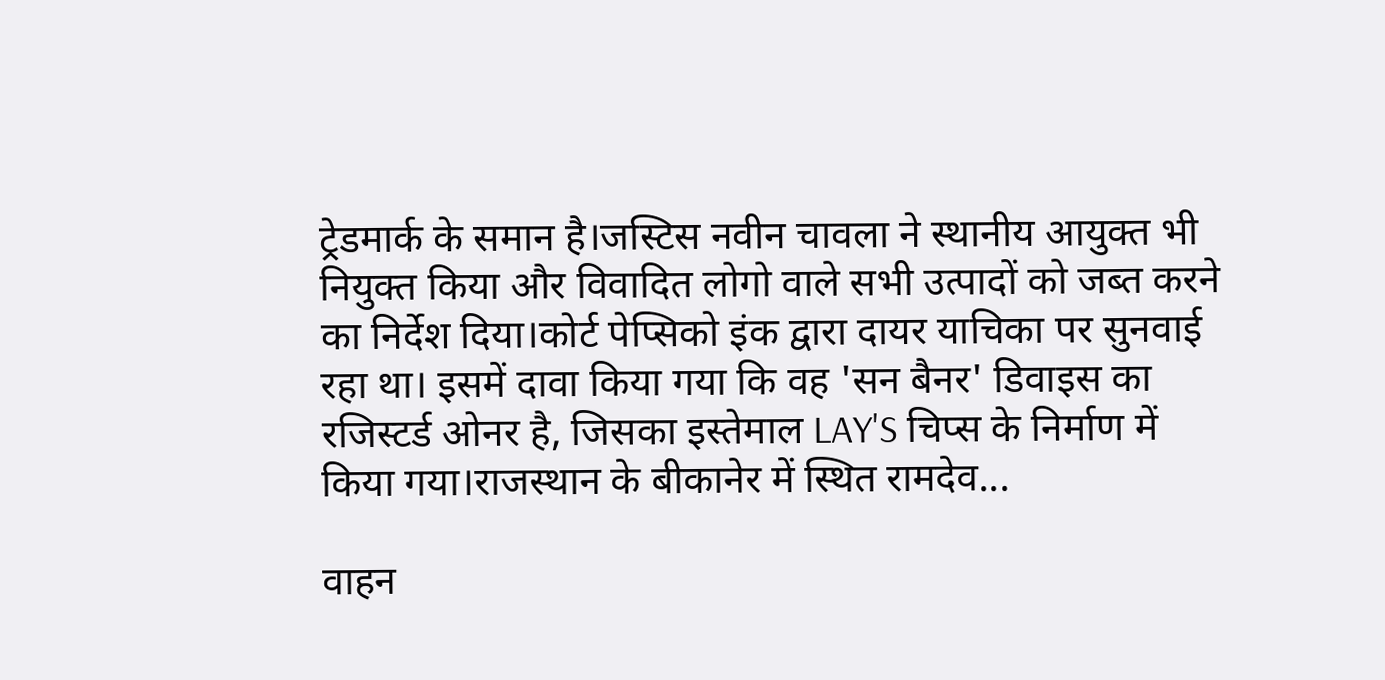ट्रेडमार्क के समान है।जस्टिस नवीन चावला ने स्थानीय आयुक्त भी नियुक्त किया और विवादित लोगो वाले सभी उत्पादों को जब्त करने का निर्देश दिया।कोर्ट पेप्सिको इंक द्वारा दायर याचिका पर सुनवाई रहा था। इसमें दावा किया गया कि वह 'सन बैनर' डिवाइस का रजिस्टर्ड ओनर है, जिसका इस्तेमाल LAY'S चिप्स के निर्माण में किया गया।राजस्थान के बीकानेर में स्थित रामदेव...

वाहन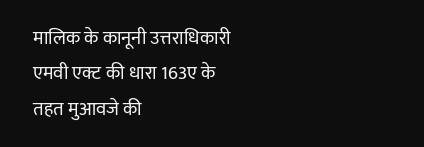मालिक के कानूनी उत्तराधिकारी एमवी एक्ट की धारा 163ए के तहत मुआवजे की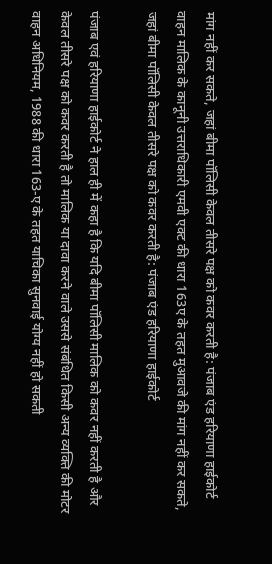मांग नहीं कर सकते, जहां बीमा पॉलिसी केवल तीसरे पक्ष को कवर करती है: पंजाब एंड हरियाणा हाईकोर्ट
वाहन मालिक के कानूनी उत्तराधिकारी एमवी एक्ट की धारा 163ए के तहत मुआवजे की मांग नहीं कर सकते, जहां बीमा पॉलिसी केवल तीसरे पक्ष को कवर करती है: पंजाब एंड हरियाणा हाईकोर्ट

पंजाब एवं हरियाणा हाईकोर्ट ने हाल ही में कहा है कि यदि बीमा पॉलिसी मालिक को कवर नहीं करती है और केवल तीसरे पक्ष को कवर करती है तो मालिक या दावा करने वाले उससे संबंधित किसी अन्य व्यक्ति की मोटर वाहन अधिनियम, 1988 की धारा 163-ए के तहत याचिका सुनवाई योग्य नहीं हो सकती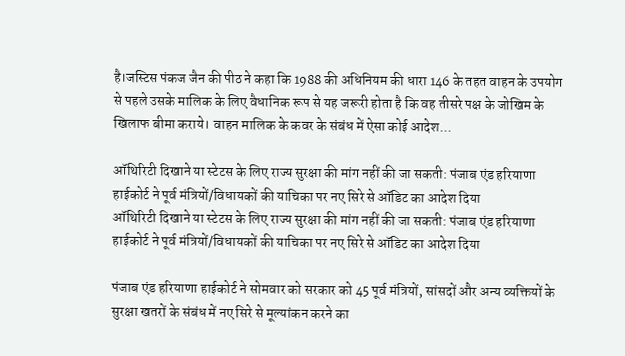है।जस्टिस पंकज जैन की पीठ ने कहा कि 1988 की अधिनियम की धारा 146 के तहत वाहन के उपयोग से पहले उसके मालिक के लिए वैधानिक रूप से यह जरूरी होता है कि वह तीसरे पक्ष के जोखिम के खिलाफ बीमा कराये। वाहन मालिक के कवर के संबंध में ऐसा कोई आदेश...

ऑथिरिटी दिखाने या स्टेटस के लिए राज्य सुरक्षा की मांग नहीं की जा सकती: पंजाब एंड हरियाणा हाईकोर्ट ने पूर्व मंत्रियों/विधायकों की याचिका पर नए सिरे से ऑडिट का आदेश दिया
ऑथिरिटी दिखाने या स्टेटस के लिए राज्य सुरक्षा की मांग नहीं की जा सकती: पंजाब एंड हरियाणा हाईकोर्ट ने पूर्व मंत्रियों/विधायकों की याचिका पर नए सिरे से ऑडिट का आदेश दिया

पंजाब एंड हरियाणा हाईकोर्ट ने सोमवार को सरकार को 45 पूर्व मंत्रियों, सांसदों और अन्य व्यक्तियों के सुरक्षा खतरों के संबंध में नए सिरे से मूल्यांकन करने का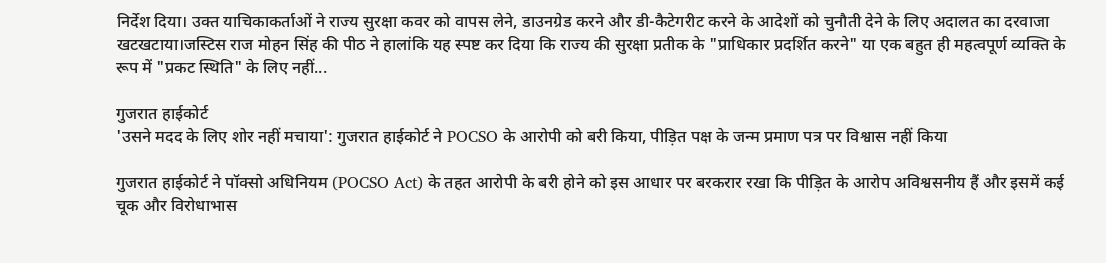निर्देश दिया। उक्त याचिकाकर्ताओं ने राज्य सुरक्षा कवर को वापस लेने, डाउनग्रेड करने और डी-कैटेगरीट करने के आदेशों को चुनौती देने के लिए अदालत का दरवाजा खटखटाया।जस्टिस राज मोहन सिंह की पीठ ने हालांकि यह स्पष्ट कर दिया कि राज्य की सुरक्षा प्रतीक के "प्राधिकार प्रदर्शित करने" या एक बहुत ही महत्वपूर्ण व्यक्ति के रूप में "प्रकट स्थिति" के लिए नहीं...

गुजरात हाईकोर्ट
'उसने मदद के लिए शोर नहीं मचाया': गुजरात हाईकोर्ट ने POCSO के आरोपी को बरी किया, पीड़ित पक्ष के जन्म प्रमाण पत्र पर विश्वास नहीं किया

गुजरात हाईकोर्ट ने पॉक्सो अधिनियम (POCSO Act) के तहत आरोपी के बरी होने को इस आधार पर बरकरार रखा कि पीड़ित के आरोप अविश्वसनीय हैं और इसमें कई चूक और विरोधाभास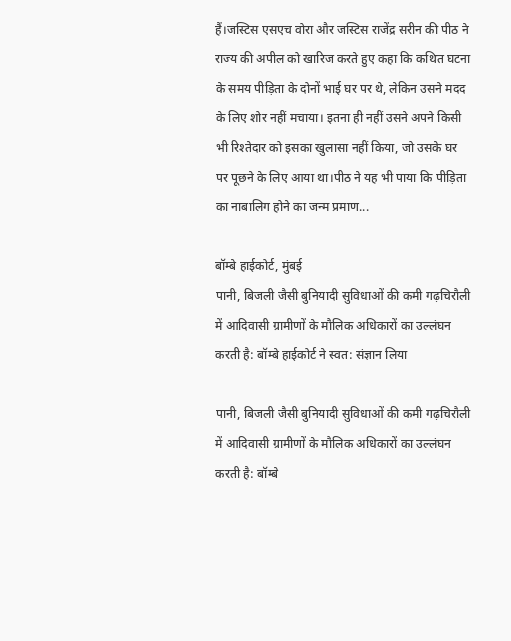हैं।जस्टिस एसएच वोरा और जस्टिस राजेंद्र सरीन की पीठ ने राज्य की अपील को खारिज करते हुए कहा कि कथित घटना के समय पीड़िता के दोनों भाई घर पर थे, लेकिन उसने मदद के लिए शोर नहीं मचाया। इतना ही नहीं उसने अपने किसी भी रिश्तेदार को इसका खुलासा नहीं किया, जो उसके घर पर पूछने के लिए आया था।पीठ ने यह भी पाया कि पीड़िता का नाबालिग होने का जन्म प्रमाण...

बॉम्बे हाईकोर्ट, मुंबई
पानी, बिजली जैसी बुनियादी सुविधाओं की कमी गढ़चिरौली में आदिवासी ग्रामीणों के मौलिक अधिकारों का उल्लंघन करती है: बॉम्बे हाईकोर्ट ने स्वत: संज्ञान लिया

पानी, बिजली जैसी बुनियादी सुविधाओं की कमी गढ़चिरौली में आदिवासी ग्रामीणों के मौलिक अधिकारों का उल्लंघन करती है: बॉम्बे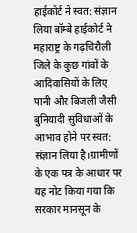हाईकोर्ट ने स्वत: संज्ञान लिया बॉम्बे हाईकोर्ट ने महाराष्ट्र के गढ़चिरौली जिले के कुछ गांवों के आदिवासियों के लिए पानी और बिजली जैसी बुनियादी सुविधाओं के आभाव होने पर स्वत: संज्ञान लिया है।ग्रामीणों के एक पत्र के आधार पर यह नोट किया गया कि सरकार मानसून के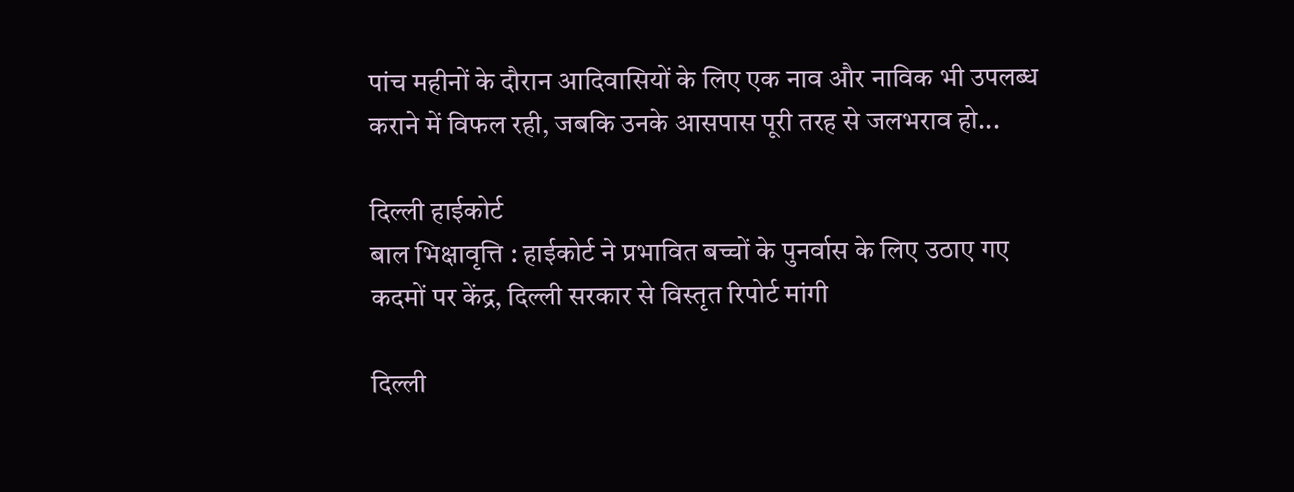पांच महीनों के दौरान आदिवासियों के लिए एक नाव और नाविक भी उपलब्ध कराने में विफल रही, जबकि उनके आसपास पूरी तरह से जलभराव हो...

दिल्ली हाईकोर्ट
बाल भिक्षावृत्ति : हाईकोर्ट ने प्रभावित बच्चों के पुनर्वास के लिए उठाए गए कदमों पर केंद्र, दिल्ली सरकार से विस्तृत रिपोर्ट मांगी

दिल्ली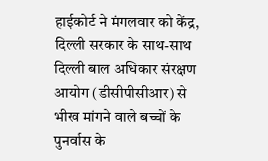हाईकोर्ट ने मंगलवार को केंद्र, दिल्ली सरकार के साथ-साथ दिल्ली बाल अधिकार संरक्षण आयोग (डीसीपीसीआर) से भीख मांगने वाले बच्चों के पुनर्वास के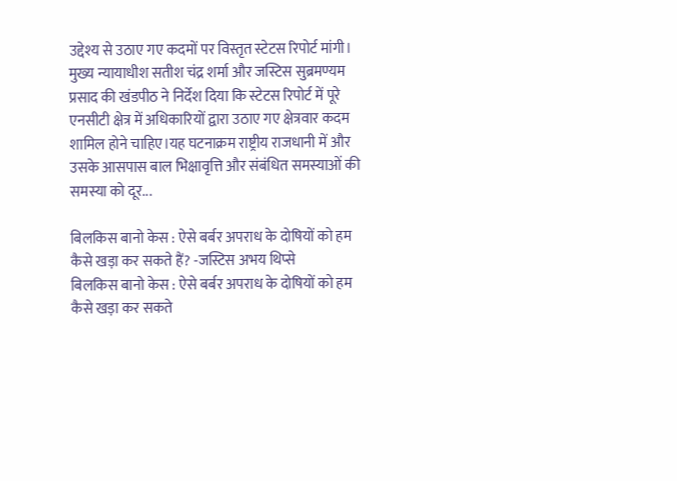उद्देश्य से उठाए गए कदमों पर विस्तृत स्टेटस रिपोर्ट मांगी। मुख्य न्यायाधीश सतीश चंद्र शर्मा और जस्टिस सुब्रमण्यम प्रसाद की खंडपीठ ने निर्देश दिया कि स्टेटस रिपोर्ट में पूरे एनसीटी क्षेत्र में अधिकारियों द्वारा उठाए गए क्षेत्रवार कदम शामिल होने चाहिए।यह घटनाक्रम राष्ट्रीय राजधानी में और उसके आसपास बाल भिक्षावृत्ति और संबंधित समस्याओं की समस्या को दूर...

बिलकिस बानो केस : ऐसे बर्बर अपराध के दोषियों को हम कैसे खड़ा कर सकते हैं? -जस्टिस अभय थिप्से
बिलकिस बानो केस : ऐसे बर्बर अपराध के दोषियों को हम कैसे खड़ा कर सकते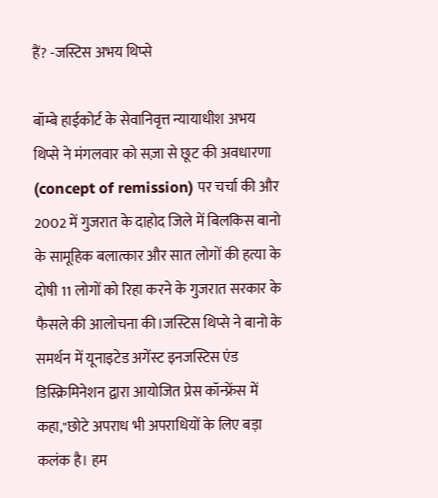हैं? -जस्टिस अभय थिप्से

बॉम्बे हाईकोर्ट के सेवानिवृत्त न्यायाधीश अभय थिप्से ने मंगलवार को सज़ा से छूट की अवधारणा (concept of remission) पर चर्चा की और 2002 में गुजरात के दाहोद जिले में बिलकिस बानो के सामूहिक बलात्कार और सात लोगों की हत्या के दोषी 11 लोगों को रिहा करने के गुजरात सरकार के फैसले की आलोचना की।जस्टिस थिप्से ने बानो के समर्थन में यूनाइटेड अगेंस्ट इनजस्टिस एंड डिस्क्रिमिनेशन द्वारा आयोजित प्रेस कॉन्फ्रेंस में कहा,"छोटे अपराध भी अपराधियों के लिए बड़ा कलंक है। हम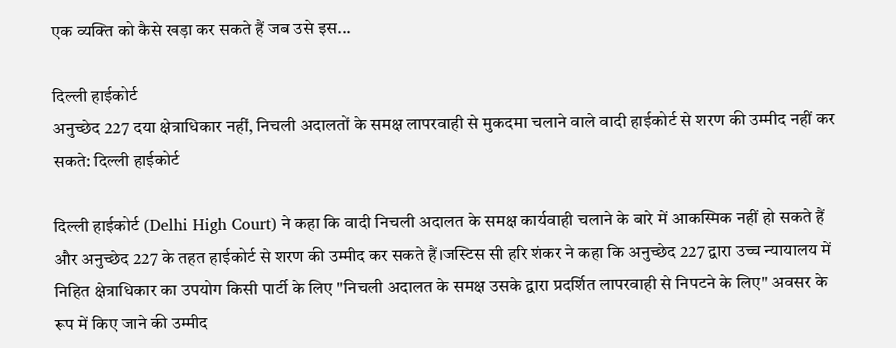एक व्यक्ति को कैसे खड़ा कर सकते हैं जब उसे इस...

दिल्ली हाईकोर्ट
अनुच्छेद 227 दया क्षेत्राधिकार नहीं, निचली अदालतों के समक्ष लापरवाही से मुकदमा चलाने वाले वादी हाईकोर्ट से शरण की उम्मीद नहीं कर सकते: दिल्ली हाईकोर्ट

दिल्ली हाईकोर्ट (Delhi High Court) ने कहा कि वादी निचली अदालत के समक्ष कार्यवाही चलाने के बारे में आकस्मिक नहीं हो सकते हैं और अनुच्छेद 227 के तहत हाईकोर्ट से शरण की उम्मीद कर सकते हैं।जस्टिस सी हरि शंकर ने कहा कि अनुच्छेद 227 द्वारा उच्च न्यायालय में निहित क्षेत्राधिकार का उपयोग किसी पार्टी के लिए "निचली अदालत के समक्ष उसके द्वारा प्रदर्शित लापरवाही से निपटने के लिए" अवसर के रूप में किए जाने की उम्मीद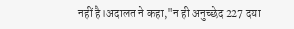नहीं है।अदालत ने कहा,"न ही अनुच्छेद 227 दया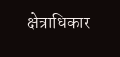क्षेत्राधिकार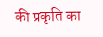की प्रकृति का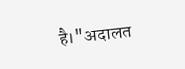है।"अदालत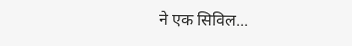ने एक सिविल...